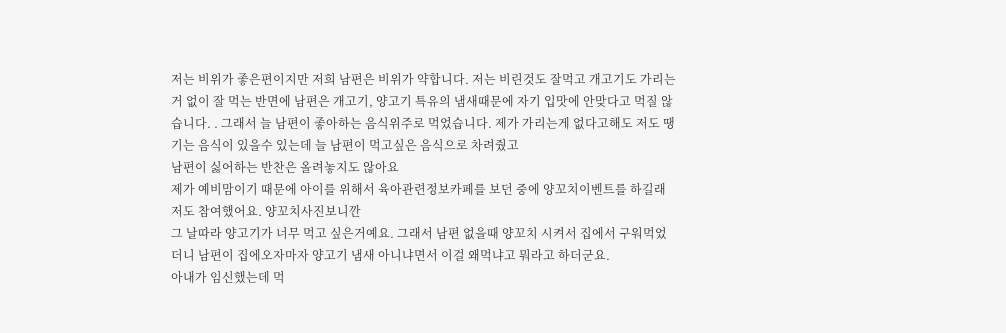저는 비위가 좋은편이지만 저희 남편은 비위가 약합니다. 저는 비린것도 잘먹고 개고기도 가리는거 없이 잘 먹는 반면에 남편은 개고기, 양고기 특유의 냄새때문에 자기 입맛에 안맞다고 먹질 않습니다. . 그래서 늘 남편이 좋아하는 음식위주로 먹었습니다. 제가 가리는게 없다고해도 저도 땡기는 음식이 있을수 있는데 늘 남편이 먹고싶은 음식으로 차려줬고
남편이 싫어하는 반찬은 올려놓지도 않아요
제가 예비맘이기 때문에 아이를 위해서 육아관련정보카페를 보던 중에 양꼬치이벤트를 하길래 저도 참여했어요. 양꼬치사진보니깐
그 날따라 양고기가 너무 먹고 싶은거예요. 그래서 남편 없을때 양꼬치 시켜서 집에서 구워먹었더니 남편이 집에오자마자 양고기 냄새 아니냐면서 이걸 왜먹냐고 뭐라고 하더군요.
아내가 임신했는데 먹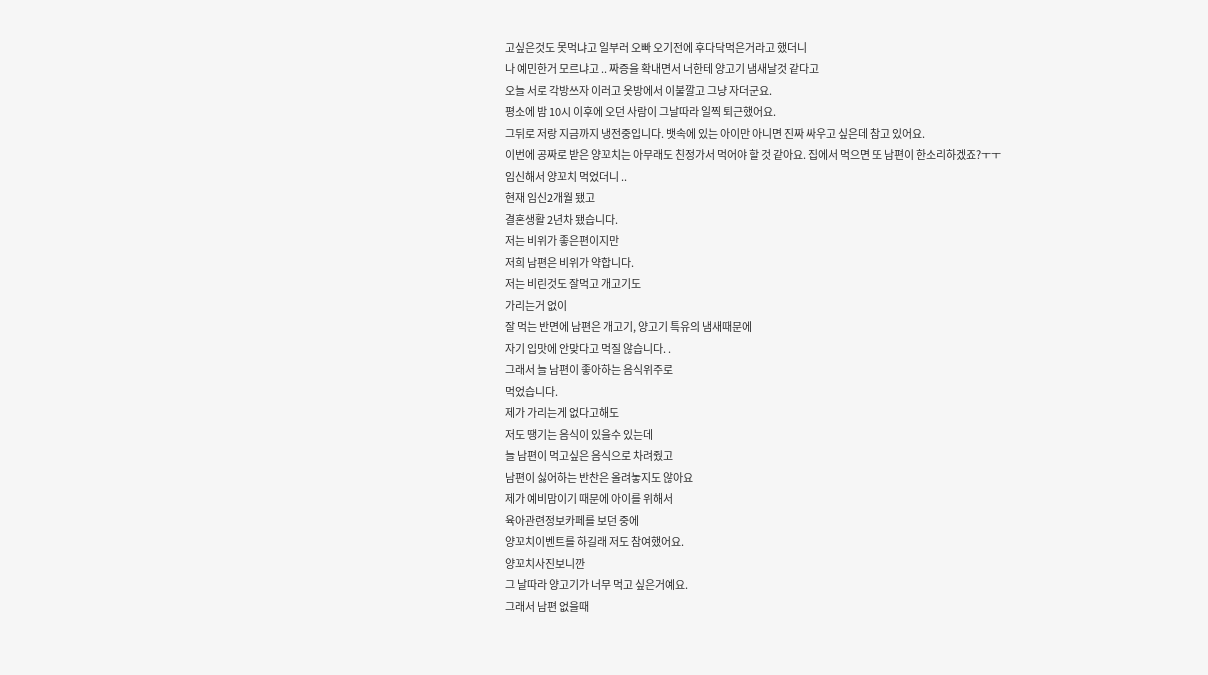고싶은것도 못먹냐고 일부러 오빠 오기전에 후다닥먹은거라고 했더니
나 예민한거 모르냐고 .. 짜증을 확내면서 너한테 양고기 냄새날것 같다고
오늘 서로 각방쓰자 이러고 옷방에서 이불깔고 그냥 자더군요.
평소에 밤 10시 이후에 오던 사람이 그날따라 일찍 퇴근했어요.
그뒤로 저랑 지금까지 냉전중입니다. 뱃속에 있는 아이만 아니면 진짜 싸우고 싶은데 참고 있어요.
이번에 공짜로 받은 양꼬치는 아무래도 친정가서 먹어야 할 것 같아요. 집에서 먹으면 또 남편이 한소리하겠죠?ㅜㅜ
임신해서 양꼬치 먹었더니 ..
현재 임신2개월 됐고
결혼생활 2년차 됐습니다.
저는 비위가 좋은편이지만
저희 남편은 비위가 약합니다.
저는 비린것도 잘먹고 개고기도
가리는거 없이
잘 먹는 반면에 남편은 개고기, 양고기 특유의 냄새때문에
자기 입맛에 안맞다고 먹질 않습니다. .
그래서 늘 남편이 좋아하는 음식위주로
먹었습니다.
제가 가리는게 없다고해도
저도 땡기는 음식이 있을수 있는데
늘 남편이 먹고싶은 음식으로 차려줬고
남편이 싫어하는 반찬은 올려놓지도 않아요
제가 예비맘이기 때문에 아이를 위해서
육아관련정보카페를 보던 중에
양꼬치이벤트를 하길래 저도 참여했어요.
양꼬치사진보니깐
그 날따라 양고기가 너무 먹고 싶은거예요.
그래서 남편 없을때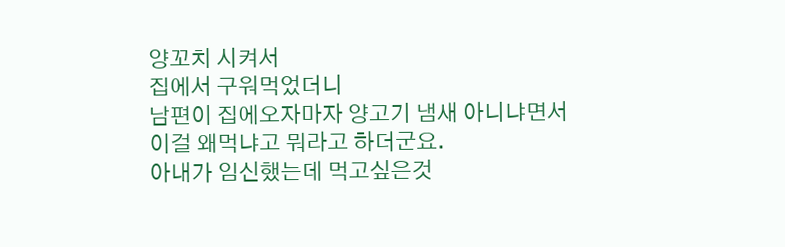양꼬치 시켜서
집에서 구워먹었더니
남편이 집에오자마자 양고기 냄새 아니냐면서
이걸 왜먹냐고 뭐라고 하더군요.
아내가 임신했는데 먹고싶은것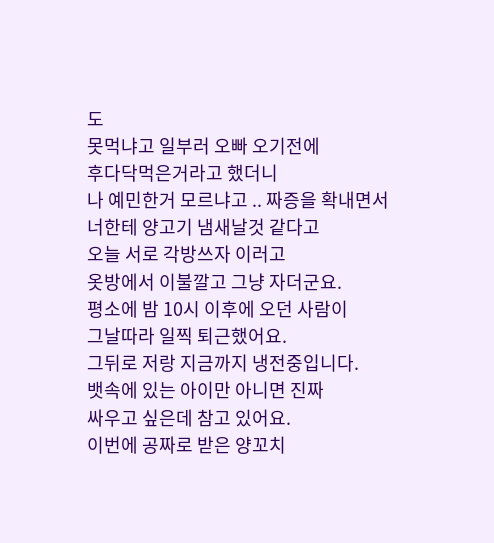도
못먹냐고 일부러 오빠 오기전에
후다닥먹은거라고 했더니
나 예민한거 모르냐고 .. 짜증을 확내면서
너한테 양고기 냄새날것 같다고
오늘 서로 각방쓰자 이러고
옷방에서 이불깔고 그냥 자더군요.
평소에 밤 10시 이후에 오던 사람이
그날따라 일찍 퇴근했어요.
그뒤로 저랑 지금까지 냉전중입니다.
뱃속에 있는 아이만 아니면 진짜
싸우고 싶은데 참고 있어요.
이번에 공짜로 받은 양꼬치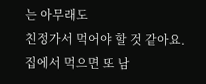는 아무래도
친정가서 먹어야 할 것 같아요.
집에서 먹으면 또 남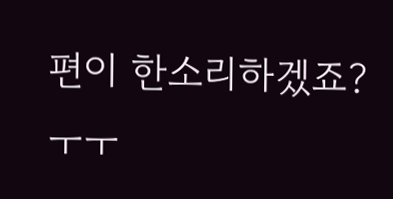편이 한소리하겠죠?ㅜㅜ